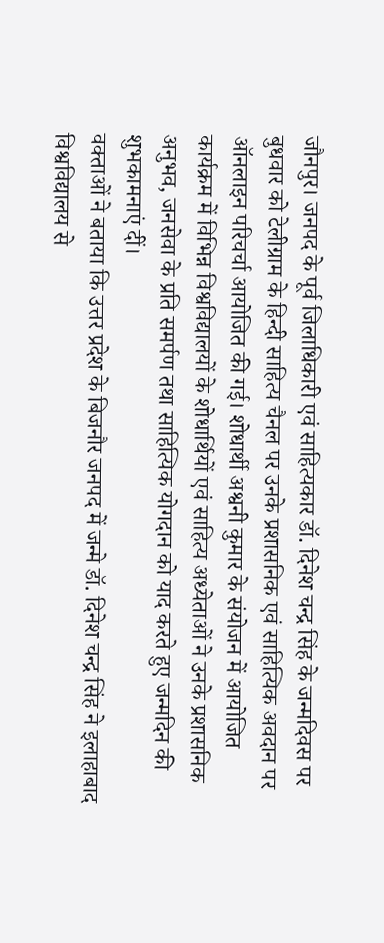जौनपुर। जनपद के पूर्व जिलाधिकारी एवं साहित्यकार डॉ. दिनेश चन्द्र सिंह के जन्मदिवस पर बुधवार को टेलीग्राम के हिन्दी साहित्य चैनल पर उनके प्रशासनिक एवं साहित्यिक अवदान पर ऑनलाइन परिचर्चा आयोजित की गई। शोधार्थी अश्वनी कुमार के संयोजन में आयोजित कार्यक्रम में विभिन्न विश्वविद्यालयों के शोधार्थियों एवं साहित्य अध्येताओं ने उनके प्रशासनिक अनुभव, जनसेवा के प्रति समर्पण तथा साहित्यिक योगदान को याद करते हुए जन्मदिन की शुभकामनाएं दीं।
वक्ताओं ने बताया कि उत्तर प्रदेश के बिजनौर जनपद में जन्मे डॉ. दिनेश चन्द्र सिंह ने इलाहाबाद विश्वविद्यालय से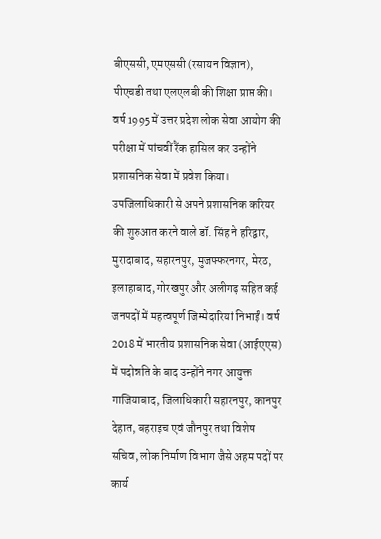बीएससी, एमएससी (रसायन विज्ञान), पीएचडी तथा एलएलबी की शिक्षा प्राप्त की। वर्ष 1995 में उत्तर प्रदेश लोक सेवा आयोग की परीक्षा में पांचवीं रैंक हासिल कर उन्होंने प्रशासनिक सेवा में प्रवेश किया। उपजिलाधिकारी से अपने प्रशासनिक करियर की शुरुआत करने वाले डॉ. सिंह ने हरिद्वार, मुरादाबाद, सहारनपुर, मुजफ्फरनगर, मेरठ, इलाहाबाद, गोरखपुर और अलीगढ़ सहित कई जनपदों में महत्वपूर्ण जिम्मेदारियां निभाईं। वर्ष 2018 में भारतीय प्रशासनिक सेवा (आईएएस) में पदोन्नति के बाद उन्होंने नगर आयुक्त गाजियाबाद, जिलाधिकारी सहारनपुर, कानपुर देहात, बहराइच एवं जौनपुर तथा विशेष सचिव, लोक निर्माण विभाग जैसे अहम पदों पर कार्य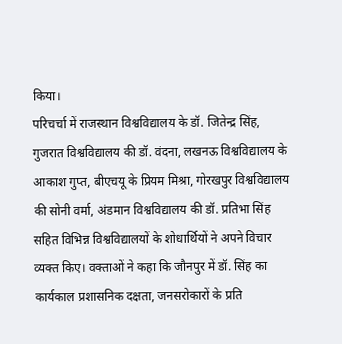किया।
परिचर्चा में राजस्थान विश्वविद्यालय के डॉ. जितेन्द्र सिंह, गुजरात विश्वविद्यालय की डॉ. वंदना, लखनऊ विश्वविद्यालय के आकाश गुप्त, बीएचयू के प्रियम मिश्रा, गोरखपुर विश्वविद्यालय की सोनी वर्मा, अंडमान विश्वविद्यालय की डॉ. प्रतिभा सिंह सहित विभिन्न विश्वविद्यालयों के शोधार्थियों ने अपने विचार व्यक्त किए। वक्ताओं ने कहा कि जौनपुर में डॉ. सिंह का कार्यकाल प्रशासनिक दक्षता, जनसरोकारों के प्रति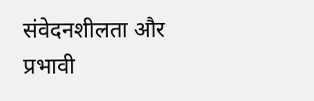संवेदनशीलता और प्रभावी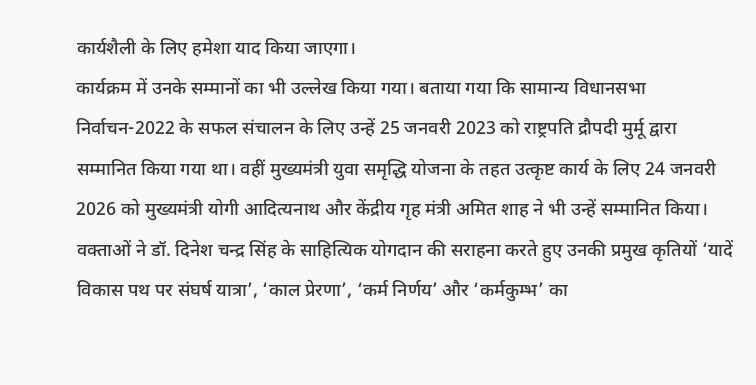कार्यशैली के लिए हमेशा याद किया जाएगा।
कार्यक्रम में उनके सम्मानों का भी उल्लेख किया गया। बताया गया कि सामान्य विधानसभा निर्वाचन-2022 के सफल संचालन के लिए उन्हें 25 जनवरी 2023 को राष्ट्रपति द्रौपदी मुर्मू द्वारा सम्मानित किया गया था। वहीं मुख्यमंत्री युवा समृद्धि योजना के तहत उत्कृष्ट कार्य के लिए 24 जनवरी 2026 को मुख्यमंत्री योगी आदित्यनाथ और केंद्रीय गृह मंत्री अमित शाह ने भी उन्हें सम्मानित किया।
वक्ताओं ने डॉ. दिनेश चन्द्र सिंह के साहित्यिक योगदान की सराहना करते हुए उनकी प्रमुख कृतियों ‘यादें विकास पथ पर संघर्ष यात्रा’, ‘काल प्रेरणा’, ‘कर्म निर्णय’ और ‘कर्मकुम्भ’ का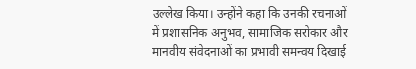उल्लेख किया। उन्होंने कहा कि उनकी रचनाओं में प्रशासनिक अनुभव, सामाजिक सरोकार और मानवीय संवेदनाओं का प्रभावी समन्वय दिखाई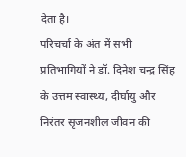देता है।
परिचर्चा के अंत में सभी प्रतिभागियों ने डॉ. दिनेश चन्द्र सिंह के उत्तम स्वास्थ्य, दीर्घायु और निरंतर सृजनशील जीवन की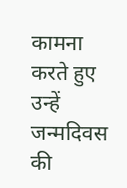कामना करते हुए उन्हें जन्मदिवस की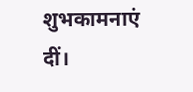शुभकामनाएं दीं।